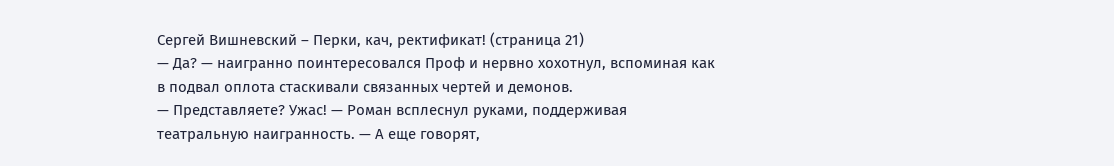Сергей Вишневский – Перки, кач, ректификат! (страница 21)
— Да? — наигранно поинтересовался Проф и нервно хохотнул, вспоминая как в подвал оплота стаскивали связанных чертей и демонов.
— Представляете? Ужас! — Роман всплеснул руками, поддерживая театральную наигранность. — А еще говорят,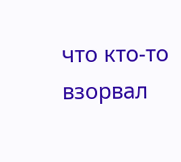что кто-то взорвал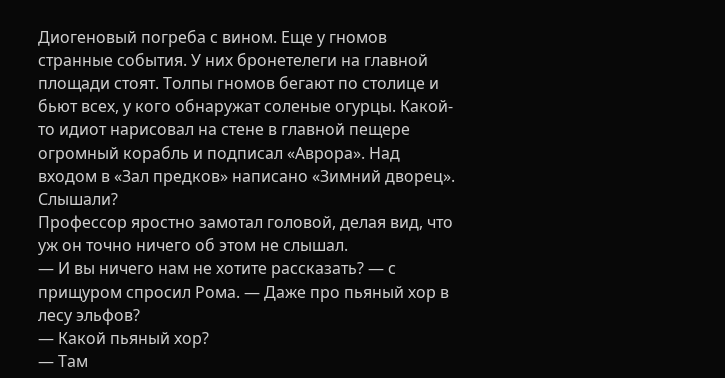Диогеновый погреба с вином. Еще у гномов странные события. У них бронетелеги на главной площади стоят. Толпы гномов бегают по столице и бьют всех, у кого обнаружат соленые огурцы. Какой-то идиот нарисовал на стене в главной пещере огромный корабль и подписал «Аврора». Над входом в «Зал предков» написано «Зимний дворец». Слышали?
Профессор яростно замотал головой, делая вид, что уж он точно ничего об этом не слышал.
— И вы ничего нам не хотите рассказать? — с прищуром спросил Рома. — Даже про пьяный хор в лесу эльфов?
— Какой пьяный хор?
— Там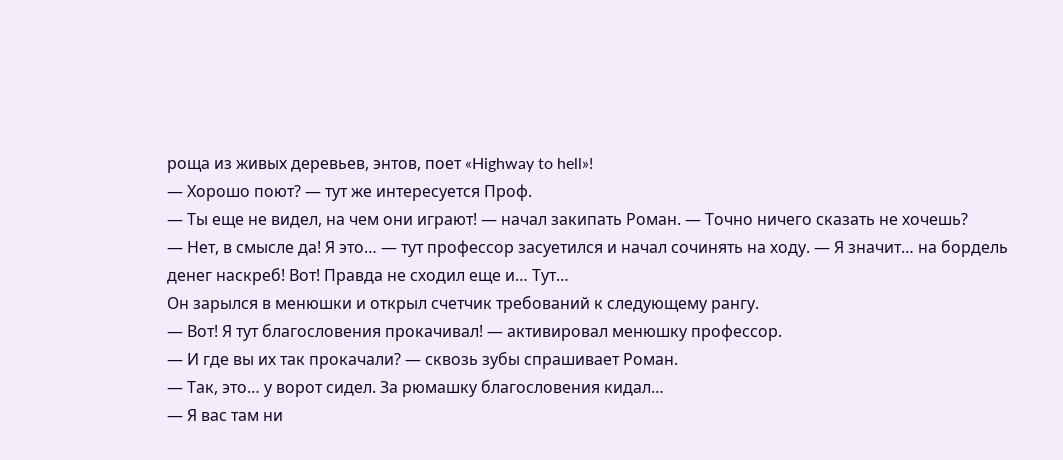роща из живых деревьев, энтов, поет «Highway to hell»!
— Хорошо поют? — тут же интересуется Проф.
— Ты еще не видел, на чем они играют! — начал закипать Роман. — Точно ничего сказать не хочешь?
— Нет, в смысле да! Я это… — тут профессор засуетился и начал сочинять на ходу. — Я значит… на бордель денег наскреб! Вот! Правда не сходил еще и… Тут…
Он зарылся в менюшки и открыл счетчик требований к следующему рангу.
— Вот! Я тут благословения прокачивал! — активировал менюшку профессор.
— И где вы их так прокачали? — сквозь зубы спрашивает Роман.
— Так, это… у ворот сидел. За рюмашку благословения кидал…
— Я вас там ни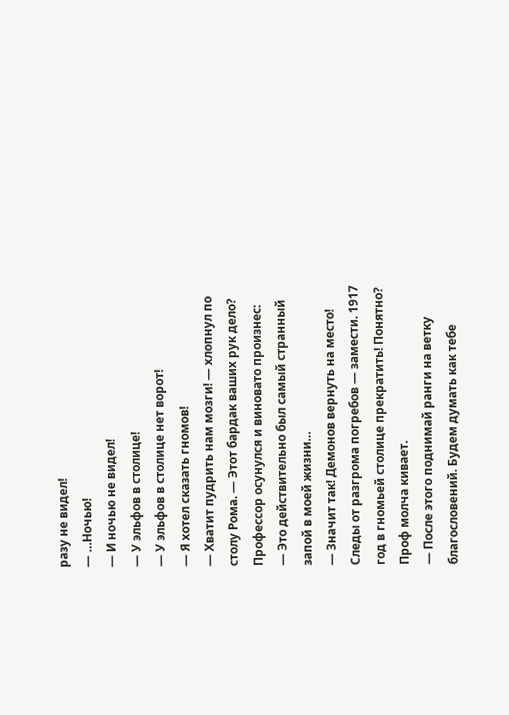разу не видел!
— …Ночью!
— И ночью не видел!
— У эльфов в столице!
— У эльфов в столице нет ворот!
— Я хотел сказать гномов!
— Хватит пудрить нам мозги! — хлопнул по столу Рома. — Этот бардак ваших рук дело?
Профессор осунулся и виновато произнес:
— Это действительно был самый странный запой в моей жизни…
— Значит так! Демонов вернуть на место! Следы от разгрома погребов — замести. 1917 год в гномьей столице прекратить! Понятно?
Проф молча кивает.
— После этого поднимай ранги на ветку благословений. Будем думать как тебе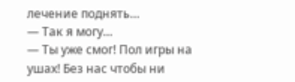лечение поднять…
— Так я могу…
— Ты уже смог! Пол игры на ушах! Без нас чтобы ни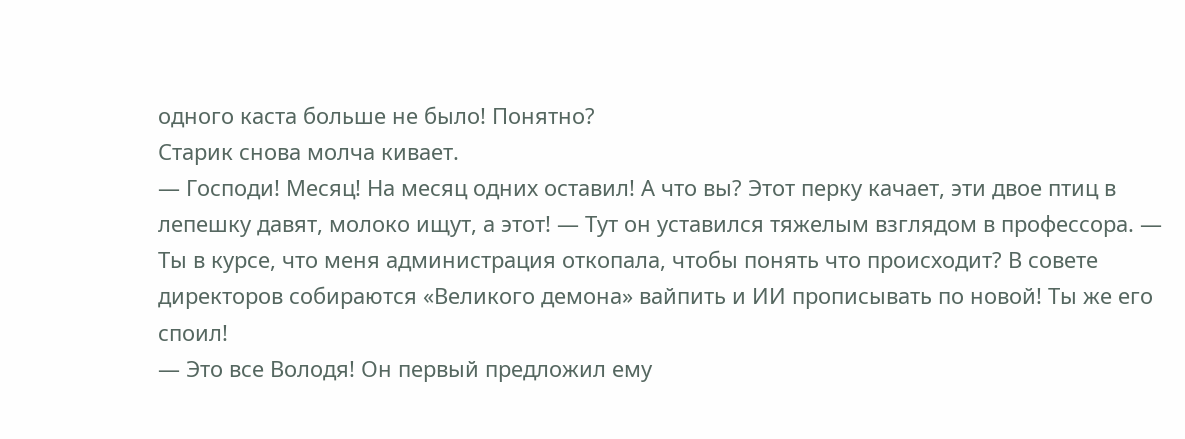одного каста больше не было! Понятно?
Старик снова молча кивает.
— Господи! Месяц! На месяц одних оставил! А что вы? Этот перку качает, эти двое птиц в лепешку давят, молоко ищут, а этот! — Тут он уставился тяжелым взглядом в профессора. — Ты в курсе, что меня администрация откопала, чтобы понять что происходит? В совете директоров собираются «Великого демона» вайпить и ИИ прописывать по новой! Ты же его споил!
— Это все Володя! Он первый предложил ему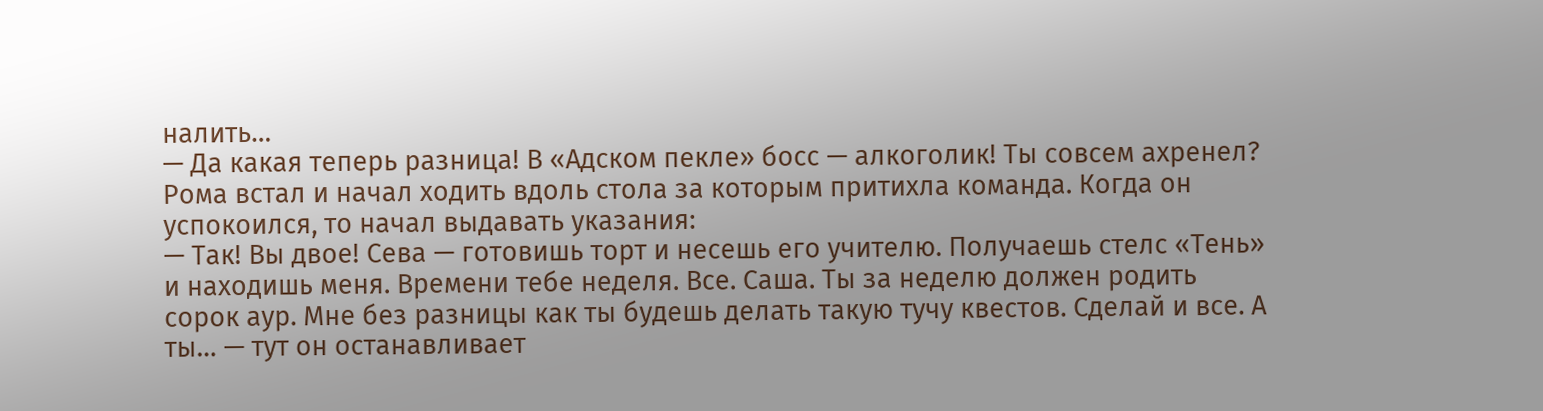налить…
— Да какая теперь разница! В «Адском пекле» босс — алкоголик! Ты совсем ахренел?
Рома встал и начал ходить вдоль стола за которым притихла команда. Когда он успокоился, то начал выдавать указания:
— Так! Вы двое! Сева — готовишь торт и несешь его учителю. Получаешь стелс «Тень» и находишь меня. Времени тебе неделя. Все. Саша. Ты за неделю должен родить сорок аур. Мне без разницы как ты будешь делать такую тучу квестов. Сделай и все. А ты… — тут он останавливает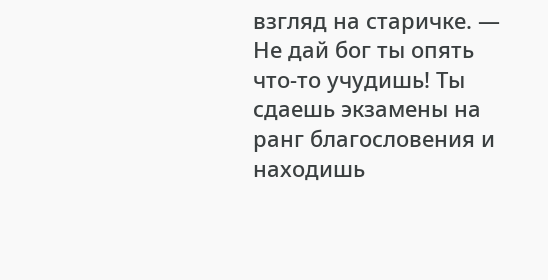взгляд на старичке. — Не дай бог ты опять что-то учудишь! Ты сдаешь экзамены на ранг благословения и находишь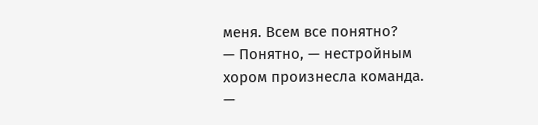меня. Всем все понятно?
— Понятно, — нестройным хором произнесла команда.
—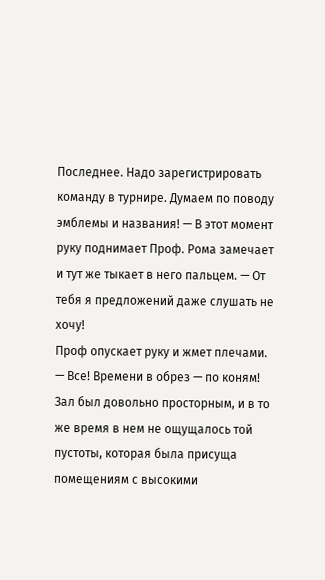Последнее. Надо зарегистрировать команду в турнире. Думаем по поводу эмблемы и названия! — В этот момент руку поднимает Проф. Рома замечает и тут же тыкает в него пальцем. — От тебя я предложений даже слушать не хочу!
Проф опускает руку и жмет плечами.
— Все! Времени в обрез — по коням!
Зал был довольно просторным, и в то же время в нем не ощущалось той пустоты, которая была присуща помещениям с высокими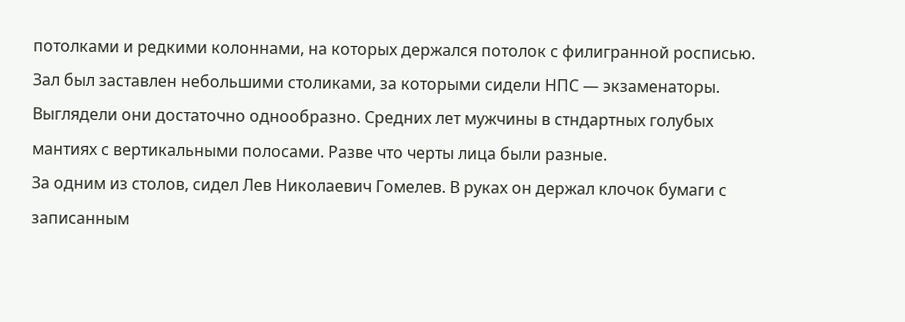потолками и редкими колоннами, на которых держался потолок с филигранной росписью.
Зал был заставлен небольшими столиками, за которыми сидели НПС — экзаменаторы. Выглядели они достаточно однообразно. Средних лет мужчины в стндартных голубых мантиях с вертикальными полосами. Разве что черты лица были разные.
За одним из столов, сидел Лев Николаевич Гомелев. В руках он держал клочок бумаги с записанным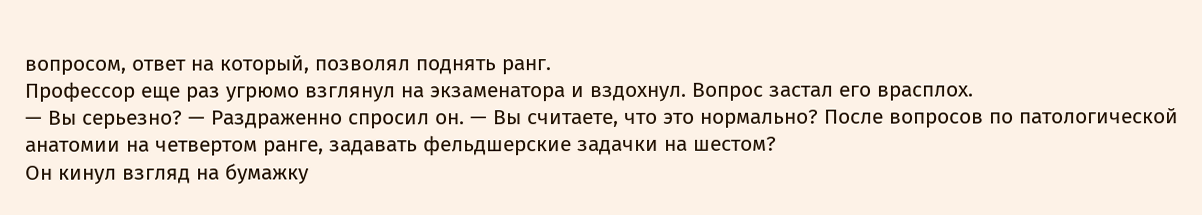вопросом, ответ на который, позволял поднять ранг.
Профессор еще раз угрюмо взглянул на экзаменатора и вздохнул. Вопрос застал его врасплох.
— Вы серьезно? — Раздраженно спросил он. — Вы считаете, что это нормально? После вопросов по патологической анатомии на четвертом ранге, задавать фельдшерские задачки на шестом?
Он кинул взгляд на бумажку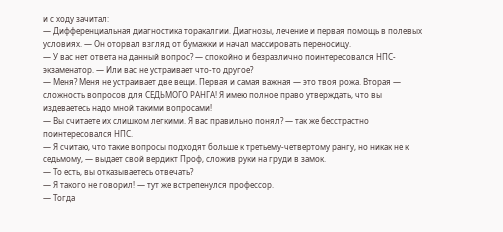и с ходу зачитал:
— Дифференциальная диагностика торакалгии. Диагнозы, лечение и первая помощь в полевых условиях. — Он оторвал взгляд от бумажки и начал массировать переносицу.
— У вас нет ответа на данный вопрос? — спокойно и безразлично поинтересовался НПС-экзаменатор. — Или вас не устраивает что-то другое?
— Меня? Меня не устраивает две вещи. Первая и самая важная — это твоя рожа. Вторая — сложность вопросов для СЕДЬМОГО РАНГА! Я имею полное право утверждать, что вы издеваетесь надо мной такими вопросами!
— Вы считаете их слишком легкими. Я вас правильно понял? — так же бесстрастно поинтересовался НПС.
— Я считаю, что такие вопросы подходят больше к третьему-четвертому рангу, но никак не к седьмому, — выдает свой вердикт Проф, сложив руки на груди в замок.
— То есть, вы отказываетесь отвечать?
— Я такого не говорил! — тут же встрепенулся профессор.
— Тогда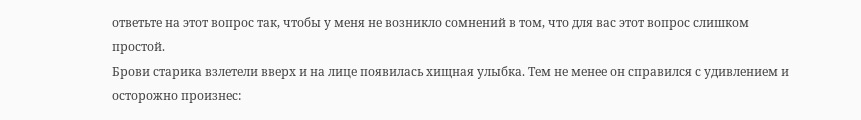ответьте на этот вопрос так, чтобы у меня не возникло сомнений в том, что для вас этот вопрос слишком простой.
Брови старика взлетели вверх и на лице появилась хищная улыбка. Тем не менее он справился с удивлением и осторожно произнес: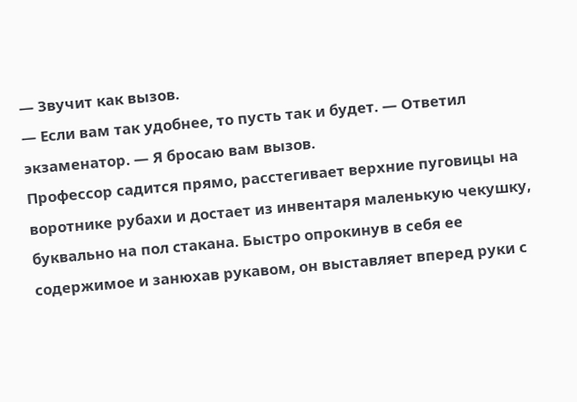— Звучит как вызов.
— Если вам так удобнее, то пусть так и будет. — Ответил экзаменатор. — Я бросаю вам вызов.
Профессор садится прямо, расстегивает верхние пуговицы на воротнике рубахи и достает из инвентаря маленькую чекушку, буквально на пол стакана. Быстро опрокинув в себя ее содержимое и занюхав рукавом, он выставляет вперед руки с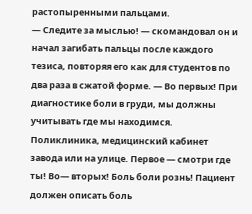растопыренными пальцами.
— Следите за мыслью! — скомандовал он и начал загибать пальцы после каждого тезиса, повторяя его как для студентов по два раза в сжатой форме. — Во первых! При диагностике боли в груди, мы должны учитывать где мы находимся. Поликлиника, медицинский кабинет завода или на улице. Первое — смотри где ты! Во— вторых! Боль боли рознь! Пациент должен описать боль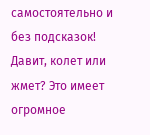самостоятельно и без подсказок! Давит, колет или жмет? Это имеет огромное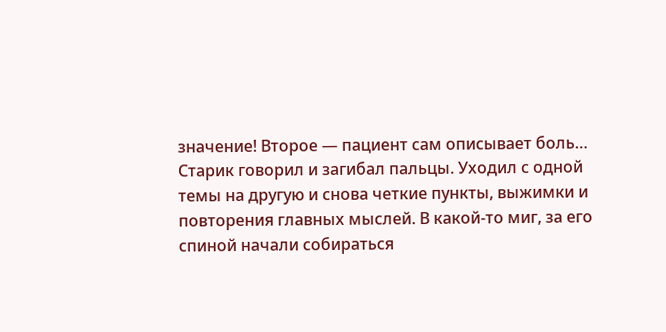значение! Второе — пациент сам описывает боль…
Старик говорил и загибал пальцы. Уходил с одной темы на другую и снова четкие пункты, выжимки и повторения главных мыслей. В какой-то миг, за его спиной начали собираться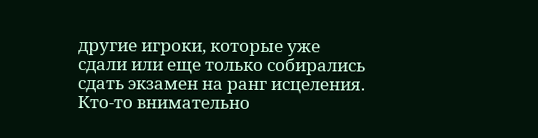другие игроки, которые уже сдали или еще только собирались сдать экзамен на ранг исцеления. Кто-то внимательно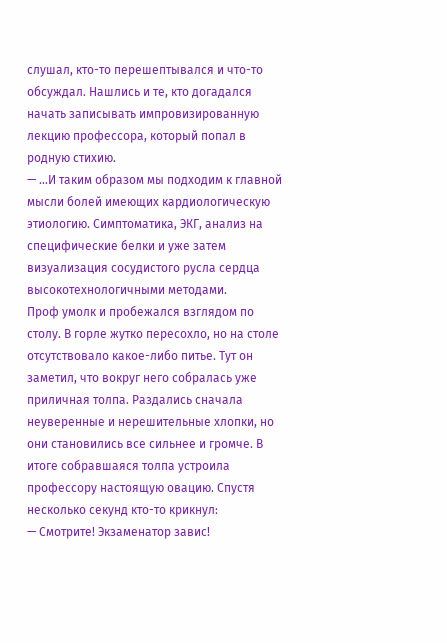слушал, кто-то перешептывался и что-то обсуждал. Нашлись и те, кто догадался начать записывать импровизированную лекцию профессора, который попал в родную стихию.
— …И таким образом мы подходим к главной мысли болей имеющих кардиологическую этиологию. Симптоматика, ЭКГ, анализ на специфические белки и уже затем визуализация сосудистого русла сердца высокотехнологичными методами.
Проф умолк и пробежался взглядом по столу. В горле жутко пересохло, но на столе отсутствовало какое-либо питье. Тут он заметил, что вокруг него собралась уже приличная толпа. Раздались сначала неуверенные и нерешительные хлопки, но они становились все сильнее и громче. В итоге собравшаяся толпа устроила профессору настоящую овацию. Спустя несколько секунд кто-то крикнул:
— Смотрите! Экзаменатор завис!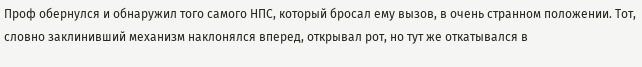Проф обернулся и обнаружил того самого НПС, который бросал ему вызов, в очень странном положении. Тот, словно заклинивший механизм наклонялся вперед, открывал рот, но тут же откатывался в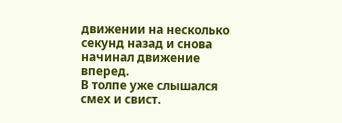движении на несколько секунд назад и снова начинал движение вперед.
В толпе уже слышался смех и свист.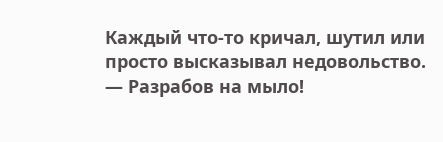Каждый что-то кричал, шутил или просто высказывал недовольство.
— Разрабов на мыло!